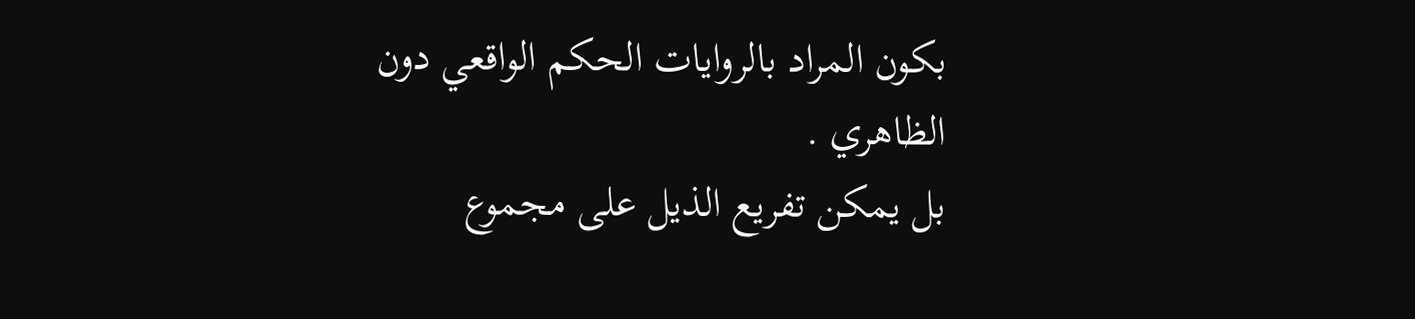بكون المراد بالروايات الحكم الواقعي دون الظاهري .
بل يمكن تفريع الذيل على مجموع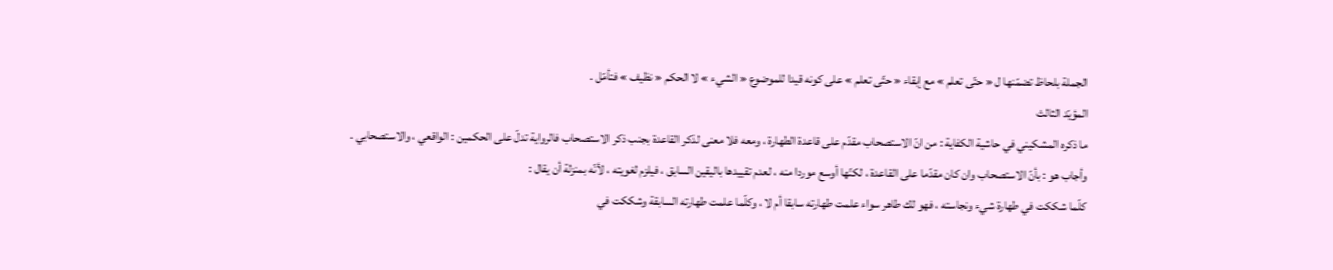الجملة بلحاظ تضمّنها ل « حتّى تعلم » مع إبقاء « حتّى تعلم » على كونه قيدا للموضوع « الشيء » لا الحكم « نظيف » فتأمّل .
المؤيّد الثالث
ما ذكره المشكيني في حاشية الكفاية : من انّ الاستصحاب مقدّم على قاعدة الطهارة ، ومعه فلا معنى لذكر القاعدة بجنب ذكر الاستصحاب فالرواية تدلّ على الحكمين : الواقعي ، والاستصحابي .
وأجاب هو : بأنّ الاستصحاب وان كان مقدّما على القاعدة ، لكنّها أوسع موردا منه ، لعدم تقييدها باليقين السابق ، فيلزم لغويته ، لأنّه بمنزلة أن يقال :
كلّما شككت في طهارة شيء ونجاسته ، فهو لك طاهر سواء علمت طهارته سابقا أم لا ، وكلّما علمت طهارته السابقة وشككت في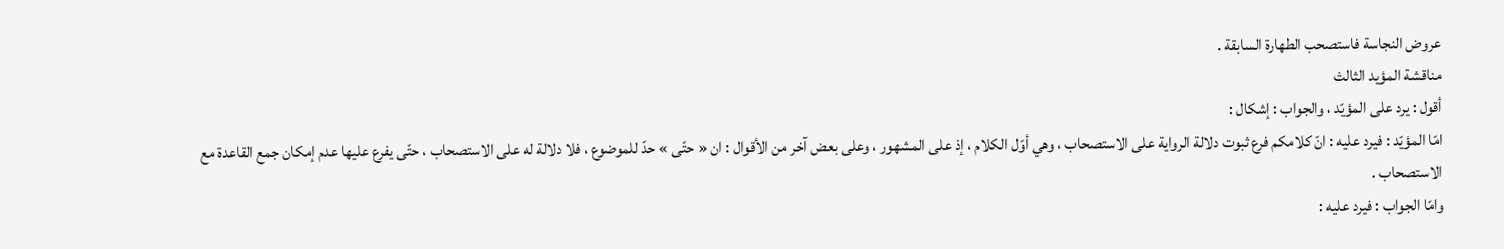عروض النجاسة فاستصحب الطهارة السابقة .
مناقشة المؤيد الثالث
أقول : يرد على المؤيّد ، والجواب : إشكال :
امّا المؤيّد : فيرد عليه : انّ كلامكم فرع ثبوت دلالة الرواية على الاستصحاب ، وهي أوّل الكلام ، إذ على المشهور ، وعلى بعض آخر من الأقوال : ان « حتّى » حدّ للموضوع ، فلا دلالة له على الاستصحاب ، حتّى يفرع عليها عدم إمكان جمع القاعدة مع الاستصحاب .
وامّا الجواب : فيرد عليه :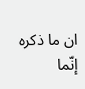ان ما ذكره إنّما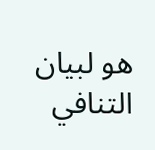هو لبيان التنافي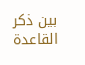بين ذكر القاعدة